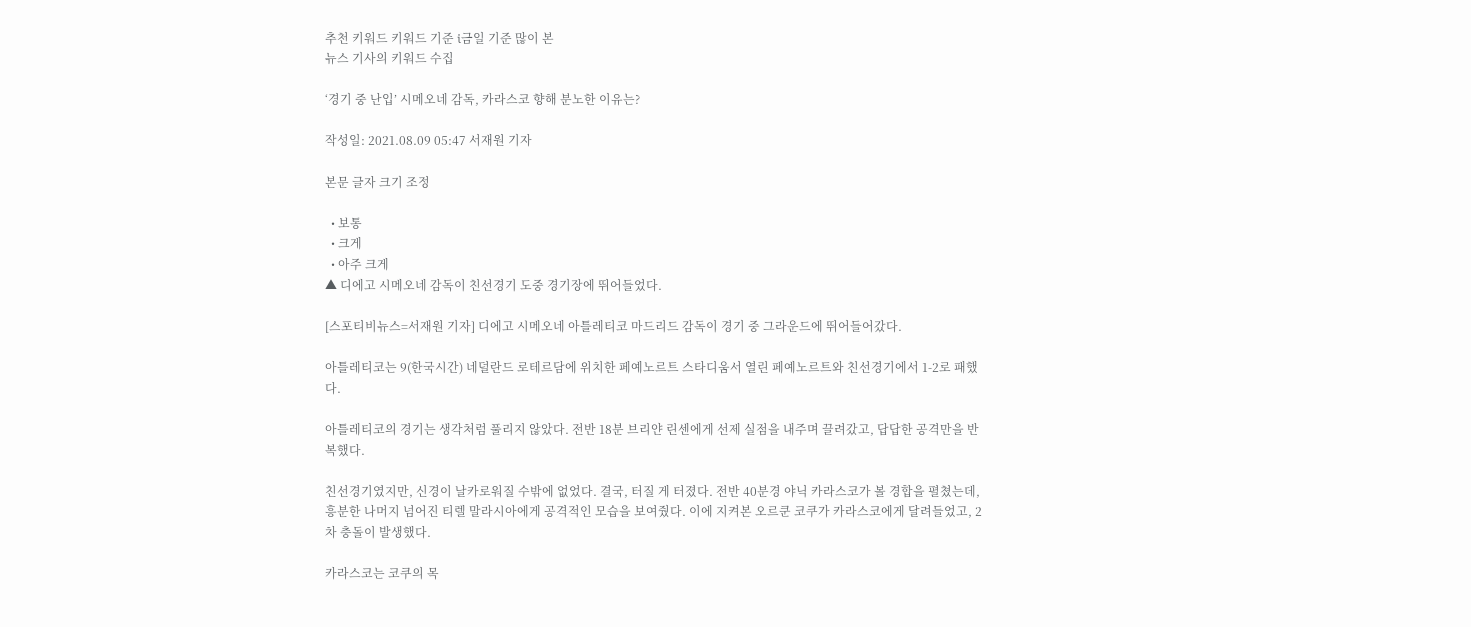추천 키워드 키워드 기준 i금일 기준 많이 본
뉴스 기사의 키워드 수집

‘경기 중 난입’ 시메오네 감독, 카라스코 향해 분노한 이유는?

작성일: 2021.08.09 05:47 서재원 기자

본문 글자 크기 조정

  • 보통
  • 크게
  • 아주 크게
▲ 디에고 시메오네 감독이 친선경기 도중 경기장에 뛰어들었다.

[스포티비뉴스=서재원 기자] 디에고 시메오네 아틀레티코 마드리드 감독이 경기 중 그라운드에 뛰어들어갔다.

아틀레티코는 9(한국시간) 네덜란드 로테르담에 위치한 페예노르트 스타디움서 열린 페예노르트와 친선경기에서 1-2로 패했다.

아틀레티코의 경기는 생각처럼 풀리지 않았다. 전반 18분 브리얀 린센에게 선제 실점을 내주며 끌려갔고, 답답한 공격만을 반복했다.

친선경기였지만, 신경이 날카로워질 수밖에 없었다. 결국, 터질 게 터졌다. 전반 40분경 야닉 카라스코가 볼 경합을 펼쳤는데, 흥분한 나머지 넘어진 티렐 말라시아에게 공격적인 모습을 보여줬다. 이에 지켜본 오르쿤 코쿠가 카라스코에게 달려들었고, 2차 충돌이 발생했다.

카라스코는 코쿠의 목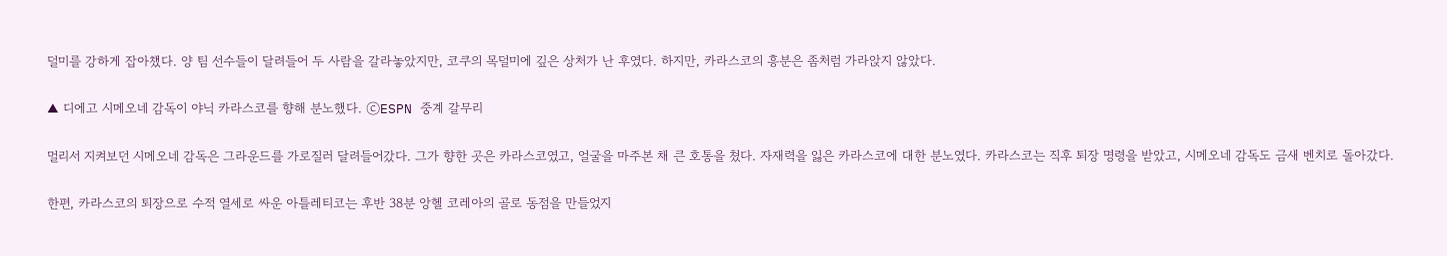덜미를 강하게 잡아챘다. 양 팀 선수들이 달려들어 두 사람을 갈라놓았지만, 코쿠의 목덜미에 깊은 상처가 난 후였다. 하지만, 카라스코의 흥분은 좀처럼 가라앉지 않았다.

▲ 디에고 시메오네 감독이 야닉 카라스코를 향해 분노했다. ⓒESPN 중계 갈무리

멀리서 지켜보던 시메오네 감독은 그라운드를 가로질러 달려들어갔다. 그가 향한 곳은 카라스코였고, 얼굴을 마주본 채 큰 호통을 쳤다. 자재력을 잃은 카라스코에 대한 분노였다. 카라스코는 직후 퇴장 명령을 받았고, 시메오네 감독도 금새 벤치로 돌아갔다.

한편, 카라스코의 퇴장으로 수적 열세로 싸운 아틀레티코는 후반 38분 앙헬 코레아의 골로 동점을 만들었지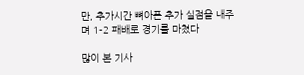만, 추가시간 뼈아픈 추가 실점을 내주며 1-2 패배로 경기를 마쳤다

많이 본 기사